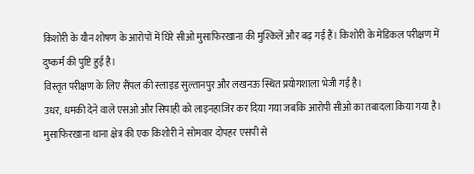किशोरी के यौन शोषण के आरोपों में घिरे सीओ मुसाफिरखाना की मुश्किलें और बढ़ गई हैं। किशोरी के मेडिकल परीक्षण में दुष्कर्म की पुष्टि हुई है।
विस्तृत परीक्षण के लिए सैंपल की स्लाइड सुल्तानपुर और लखनऊ स्थित प्रयोगशाला भेजी गई है।
उधर, धमकी देने वाले एसओ और सिपाही को लाइनहाजिर कर दिया गया जबकि आरोपी सीओ का तबादला किया गया है।
मुसाफिरखाना थाना क्षेत्र की एक किशोरी ने सोमवार दोपहर एसपी से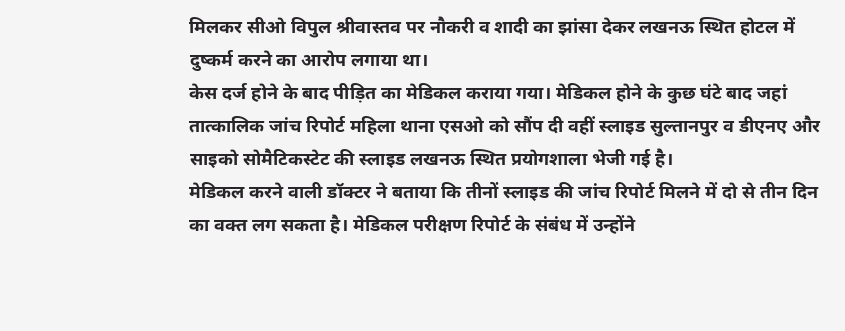मिलकर सीओ विपुल श्रीवास्तव पर नौकरी व शादी का झांसा देकर लखनऊ स्थित होटल में दुष्कर्म करने का आरोप लगाया था।
केस दर्ज होने के बाद पीड़ित का मेडिकल कराया गया। मेडिकल होने के कुछ घंटे बाद जहां तात्कालिक जांच रिपोर्ट महिला थाना एसओ को सौंप दी वहीं स्लाइड सुल्तानपुर व डीएनए और साइको सोमैटिकस्टेट की स्लाइड लखनऊ स्थित प्रयोगशाला भेजी गई है।
मेडिकल करने वाली डॉक्टर ने बताया कि तीनों स्लाइड की जांच रिपोर्ट मिलने में दो से तीन दिन का वक्त लग सकता है। मेडिकल परीक्षण रिपोर्ट के संबंध में उन्होंने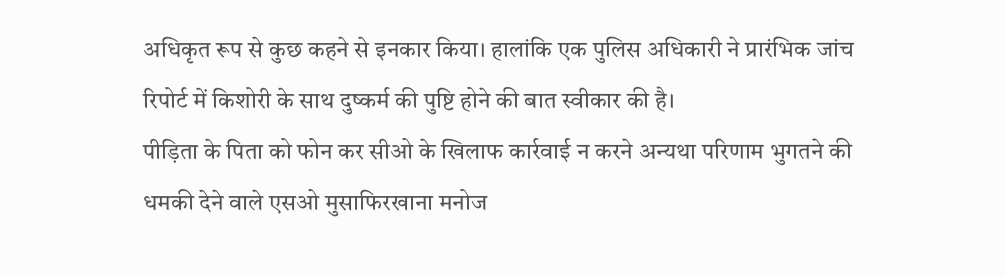अधिकृत रूप से कुछ कहने से इनकार किया। हालांकि एक पुलिस अधिकारी ने प्रारंभिक जांच रिपोर्ट में किशोरी के साथ दुष्कर्म की पुष्टि होने की बात स्वीकार की है।
पीड़िता के पिता को फोन कर सीओ के खिलाफ कार्रवाई न करने अन्यथा परिणाम भुगतने की धमकी देने वाले एसओ मुसाफिरखाना मनोज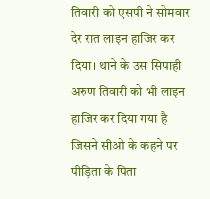तिवारी को एसपी ने सोमवार देर रात लाइन हाजिर कर दिया। थाने के उस सिपाही अरुण तिवारी को भी लाइन हाजिर कर दिया गया है जिसने सीओ के कहने पर पीड़िता के पिता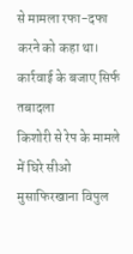से मामला रफा-दफा करने को कहा था।
कार्रवाई के बजाए सिर्फ तबादला
किशोरी से रेप के मामले में घिरे सीओ मुसाफिरखाना विपुल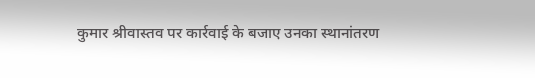कुमार श्रीवास्तव पर कार्रवाई के बजाए उनका स्थानांतरण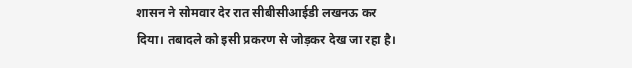शासन ने सोमवार देर रात सीबीसीआईडी लखनऊ कर दिया। तबादले को इसी प्रकरण से जोड़कर देख जा रहा है।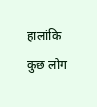हालांकि कुछ लोग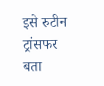इसे रुटीन ट्रांसफर बता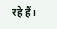रहे हैं।